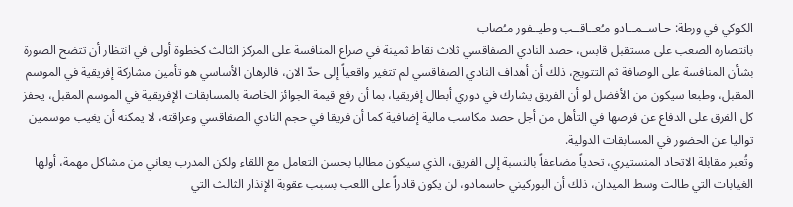الكوكي في ورطة: حـاســمــادو مـُعــاقــب وطيــفور مـُصاب
بانتصاره الصعب على مستقبل قابس، حصد النادي الصفاقسي ثلاث نقاط ثمينة في صراع المنافسة على المركز الثالث كخطوة أولى في انتظار أن تتضح الصورة بشأن المنافسة على الوصافة ثم التتويج، ذلك أن أهداف النادي الصفاقسي لم تتغير واقعياً إلى حدّ الان، فالرهان الأساسي هو تأمين مشاركة إفريقية في الموسم المقبل، وطبعا سيكون من الأفضل لو أن الفريق يشارك في دوري أبطال إفريقيا، بما أن رفع قيمة الجوائز الخاصة بالمسابقات الإفريقية في الموسم المقبل، يحفز كل الفرق على الدفاع عن فرصها في التأهل من أجل حصد مكاسب مالية إضافية كما أن فريقا في حجم النادي الصفاقسي وعراقته، لا يمكنه أن يغيب موسمين تواليا عن الحضور في المسابقات الدولية.
وتُعبر مقابلة الاتحاد المنستيري، تحدياً مضاعفاً بالنسبة إلى الفريق، الذي سيكون مطالبا بحسن التعامل مع اللقاء ولكن المدرب يعاني من مشاكل مهمة، أولها الغيابات التي طالت وسط الميدان، ذلك أن البوركيني حاسمادو، لن يكون قادراً على اللعب بسبب عقوبة الإنذار الثالث التي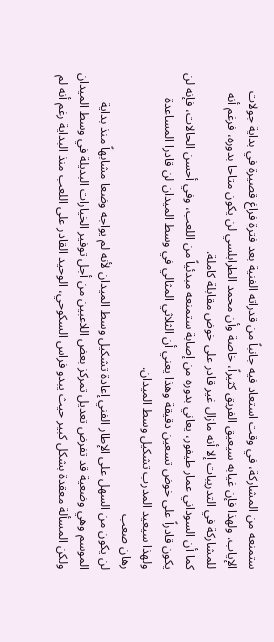ستمنعه من المشاركة، في وقت استعاد فيه جانباً من قدراته الفنية بعد فترة فراغ قصيرة في بداية جولات الإياب. ولهذا فإن غيابه سيعيق الفريق كثيراً، خاصة وأن محمد الطرابلسي لن يكون متاحا بدوره، فرغم أنه للمشاركة في التدريبات إلا أنه مازال غير قادر على خوض مقابلة كاملة.
كما أن السوداني عمار طيفور، يعاني بدوره من إصابة ستمنعه مبدئياً من اللعب، وفي أحسن الحالات، فإنه لن يكون قادراً على خوض تسعين دقيقة وهذا يعني أن الثلاثي المثالي في وسط الميدان لن قادرا المساعدة ولهذا سيعيد المدرب تشكيل وسط الميدان.
رهان صعب
لن يكون من السهل على الإطار الفني إعادة تشكيل وسط الميدان لأنه لم يواجه وضعا مشابهاً منذ بداية الموسم وهي وضعية قد تفرض تعديل تمركز بعض اللاعبين من أجل توفير الخيارات البديلة في وسط الميدان ولكن المسألة معقدة بشكل كبير حيث يبدو فراس السكوحي، الوحيد القادر على اللعب منذ البداية رغم أنه لم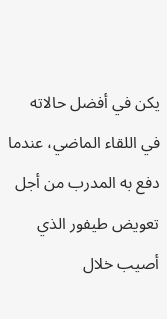يكن في أفضل حالاته في اللقاء الماضي، عندما دفع به المدرب من أجل تعويض طيفور الذي أصيب خلال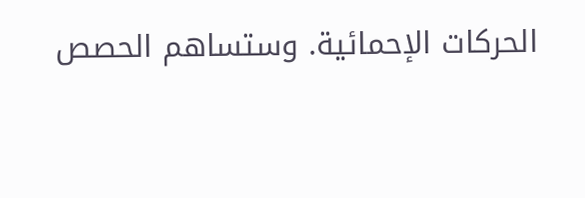الحركات الإحمائية. وستساهم الحصص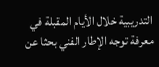التدريبية خلال الأيام المقبلة في معرفة توجه الإطار الفني بحثا عن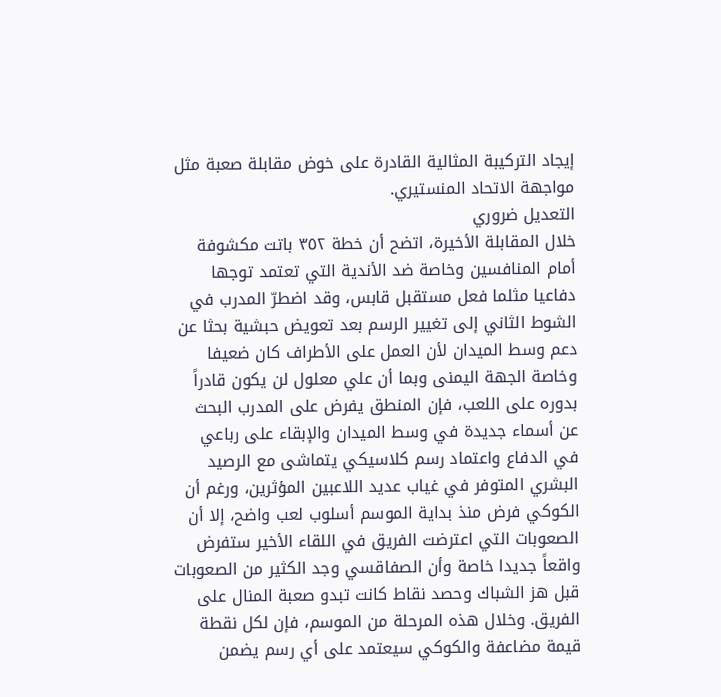إيجاد التركيبة المثالية القادرة على خوض مقابلة صعبة مثل مواجهة الاتحاد المنستيري.
التعديل ضروري
خلال المقابلة الأخيرة، اتضح أن خطة ٣٥٢ باتت مكشوفة أمام المنافسين وخاصة ضد الأندية التي تعتمد توجها دفاعيا مثلما فعل مستقبل قابس، وقد اضطرّ المدرب في الشوط الثاني إلى تغيير الرسم بعد تعويض حبشية بحثا عن دعم وسط الميدان لأن العمل على الأطراف كان ضعيفا وخاصة الجهة اليمنى وبما أن علي معلول لن يكون قادراً بدوره على اللعب، فإن المنطق يفرض على المدرب البحث عن أسماء جديدة في وسط الميدان والإبقاء على رباعي في الدفاع واعتماد رسم كلاسيكي يتماشى مع الرصيد البشري المتوفر في غياب عديد اللاعبين المؤثرين، ورغم أن الكوكي فرض منذ بداية الموسم أسلوب لعب واضح، إلا أن الصعوبات التي اعترضت الفريق في اللقاء الأخير ستفرض واقعاً جديدا خاصة وأن الصفاقسي وجد الكثير من الصعوبات قبل هز الشباك وحصد نقاط كانت تبدو صعبة المنال على الفريق. وخلال هذه المرحلة من الموسم، فإن لكل نقطة قيمة مضاعفة والكوكي سيعتمد على أي رسم يضمن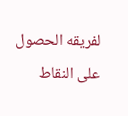لفريقه الحصول على النقاط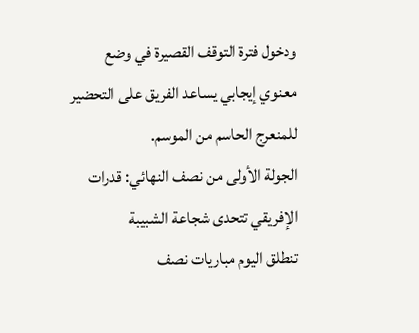ودخول فترة التوقف القصيرة في وضع معنوي إيجابي يساعد الفريق على التحضير للمنعرج الحاسم من الموسم.
الجولة الأولى من نصف النهائي: قدرات الإفريقي تتحدى شجاعة الشبيبة
تنطلق اليوم مباريات نصف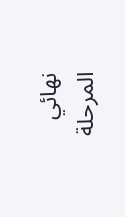نهائي المرحلة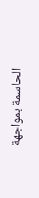الحاسمة بمواجهة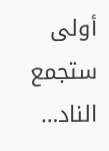أولى ستجمع الناد…